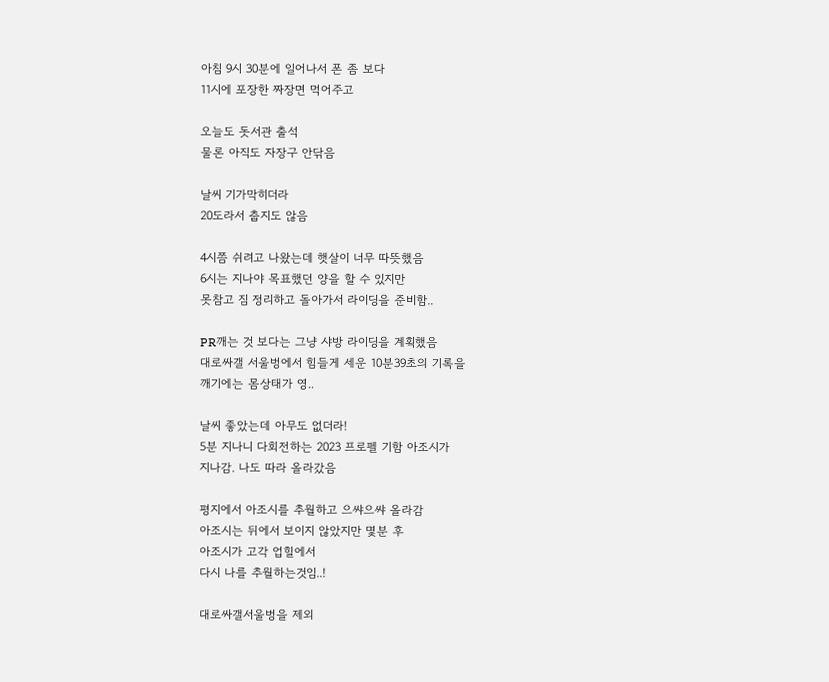아침 9시 30분에 일어나서 폰 좀 보다
11시에 포장한 짜장면 먹어주고

오늘도 돗서관 출석
물론 아직도 자장구 안닦음

날씨 기가막히더라
20도라서 춥지도 않음

4시쯤 쉬려고 나왔는데 햇살이 너무 따뜻했음
6시는 지나야 목표했던 양을 할 수 있지만
못참고 짐 정리하고 돌아가서 라이딩을 준비함..

PR깨는 것 보다는 그냥 샤방 라이딩을 계획했음
대로싸갤 서울벙에서 힘들게 세운 10분39초의 기록을
깨기에는 몸상태가 영..

날씨 좋았는데 아무도 없더라!
5분 지나니 다회전하는 2023 프로펠 기함 아조시가
지나감. 나도 따라 올라갔음

평지에서 아조시를 추월하고 으쌰으쌰 올라감
아조시는 뒤에서 보이지 않았지만 몇분 후
아조시가 고각 업힐에서
다시 나를 추월하는것임..!

대로싸갤서울벙을 제외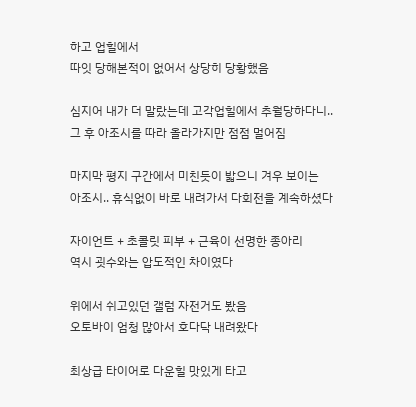하고 업힐에서
따잇 당해본적이 없어서 상당히 당황했음

심지어 내가 더 말랐는데 고각업힐에서 추월당하다니..
그 후 아조시를 따라 올라가지만 점점 멀어짐

마지막 평지 구간에서 미친듯이 밟으니 겨우 보이는
아조시.. 휴식없이 바로 내려가서 다회전을 계속하셨다

자이언트 + 초콜릿 피부 + 근육이 선명한 종아리
역시 굇수와는 압도적인 차이였다

위에서 쉬고있던 갤럼 자전거도 봤음
오토바이 엄청 많아서 호다닥 내려왔다

최상급 타이어로 다운힐 맛있게 타고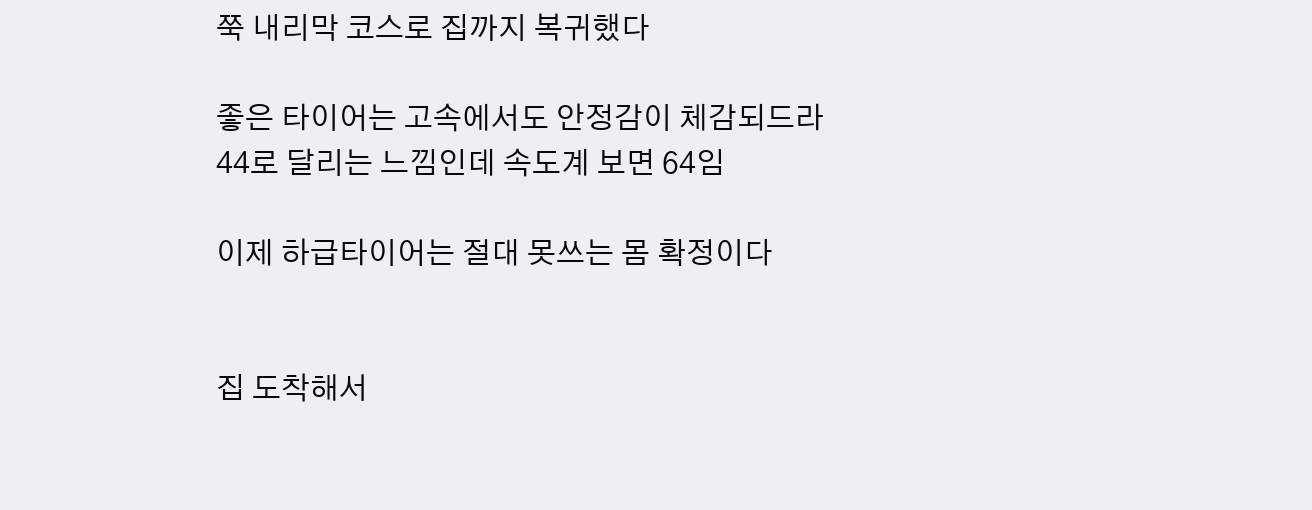쭉 내리막 코스로 집까지 복귀했다

좋은 타이어는 고속에서도 안정감이 체감되드라
44로 달리는 느낌인데 속도계 보면 64임

이제 하급타이어는 절대 못쓰는 몸 확정이다


집 도착해서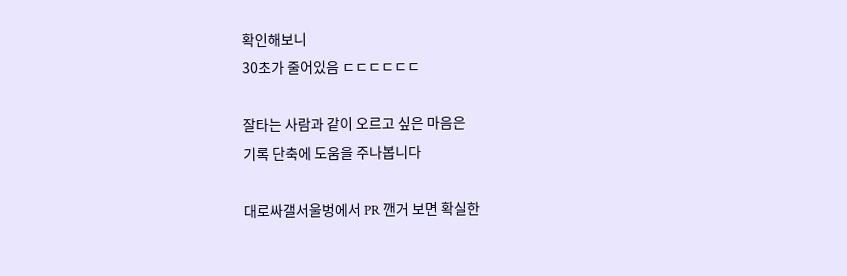확인해보니
30초가 줄어있음 ㄷㄷㄷㄷㄷㄷ

잘타는 사람과 같이 오르고 싶은 마음은
기록 단축에 도움을 주나봅니다

대로싸갤서울벙에서 PR 깬거 보면 확실한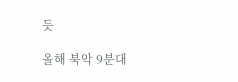듯

올해 북악 9분대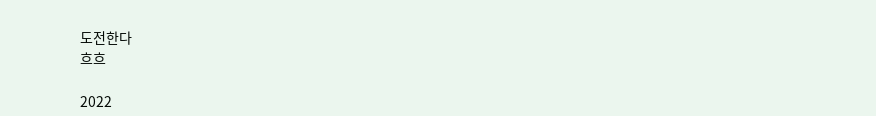도전한다
흐흐

2022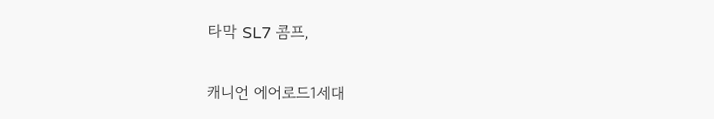타막 SL7 콤프,

캐니언 에어로드1세대